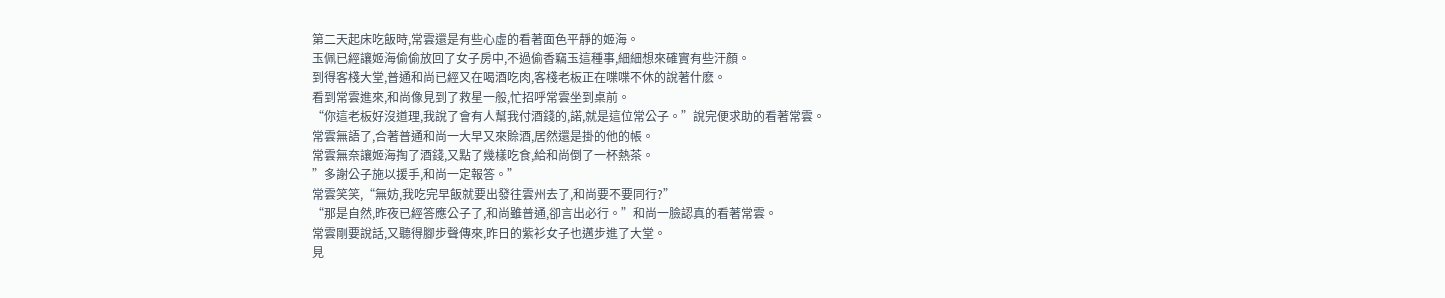第二天起床吃飯時,常雲還是有些心虛的看著面色平靜的姬海。
玉佩已經讓姬海偷偷放回了女子房中,不過偷香竊玉這種事,細細想來確實有些汗顏。
到得客棧大堂,普通和尚已經又在喝酒吃肉,客棧老板正在喋喋不休的說著什麽。
看到常雲進來,和尚像見到了救星一般,忙招呼常雲坐到桌前。
“你這老板好沒道理,我說了會有人幫我付酒錢的,諾,就是這位常公子。”說完便求助的看著常雲。
常雲無語了,合著普通和尚一大早又來賒酒,居然還是掛的他的帳。
常雲無奈讓姬海掏了酒錢,又點了幾樣吃食,給和尚倒了一杯熱茶。
”多謝公子施以援手,和尚一定報答。”
常雲笑笑,“無妨,我吃完早飯就要出發往雲州去了,和尚要不要同行?”
“那是自然,昨夜已經答應公子了,和尚雖普通,卻言出必行。”和尚一臉認真的看著常雲。
常雲剛要說話,又聽得腳步聲傳來,昨日的紫衫女子也邁步進了大堂。
見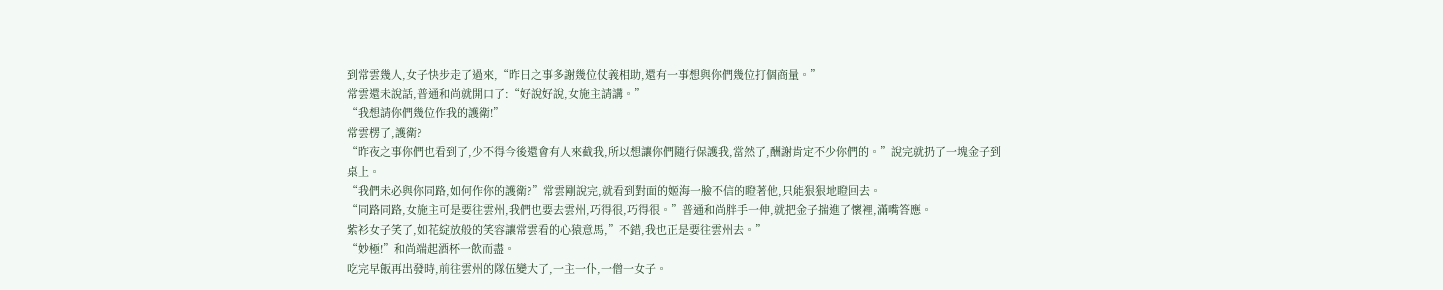到常雲幾人,女子快步走了過來,“昨日之事多謝幾位仗義相助,還有一事想與你們幾位打個商量。”
常雲還未說話,普通和尚就開口了:“好說好說,女施主請講。”
“我想請你們幾位作我的護衛!”
常雲楞了,護衛?
“昨夜之事你們也看到了,少不得今後還會有人來截我,所以想讓你們隨行保護我,當然了,酬謝肯定不少你們的。”說完就扔了一塊金子到桌上。
“我們未必與你同路,如何作你的護衛?”常雲剛說完,就看到對面的姬海一臉不信的瞪著他,只能狠狠地瞪回去。
“同路同路,女施主可是要往雲州,我們也要去雲州,巧得很,巧得很。”普通和尚胖手一伸,就把金子揣進了懷裡,滿嘴答應。
紫衫女子笑了,如花綻放般的笑容讓常雲看的心猿意馬,”不錯,我也正是要往雲州去。”
“妙極!”和尚端起酒杯一飲而盡。
吃完早飯再出發時,前往雲州的隊伍變大了,一主一仆,一僧一女子。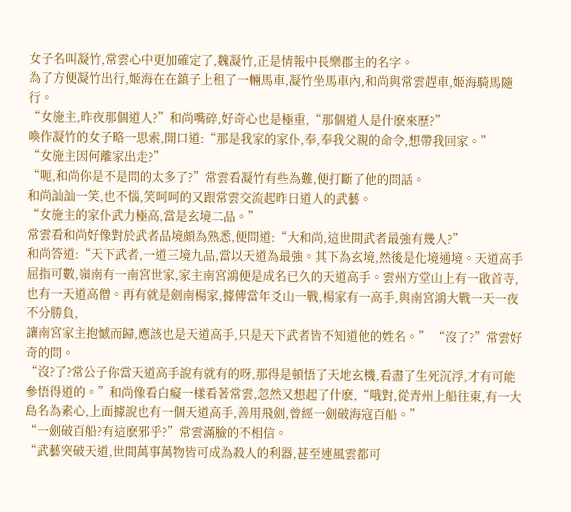女子名叫凝竹,常雲心中更加確定了,魏凝竹,正是情報中長樂郡主的名字。
為了方便凝竹出行,姬海在在鎮子上租了一輛馬車,凝竹坐馬車內,和尚與常雲趕車,姬海騎馬隨行。
“女施主,昨夜那個道人?”和尚嘴碎,好奇心也是極重,“那個道人是什麽來歷?”
喚作凝竹的女子略一思索,開口道:“那是我家的家仆,奉,奉我父親的命令,想帶我回家。”
“女施主因何離家出走?”
“呃,和尚你是不是問的太多了?”常雲看凝竹有些為難,便打斷了他的問話。
和尚訕訕一笑,也不惱,笑呵呵的又跟常雲交流起昨日道人的武藝。
“女施主的家仆武力極高,當是玄境二品。”
常雲看和尚好像對於武者品境頗為熟悉,便問道:“大和尚,這世間武者最強有幾人?”
和尚答道:“天下武者,一道三境九品,當以天道為最強。其下為玄境,然後是化境通境。天道高手屈指可數,嶺南有一南宮世家,家主南宮鴻便是成名已久的天道高手。雲州方堂山上有一啟首寺,也有一天道高僧。再有就是劍南楊家,據傳當年爻山一戰,楊家有一高手,與南宮鴻大戰一天一夜不分勝負,
讓南宮家主抱憾而歸,應該也是天道高手,只是天下武者皆不知道他的姓名。” “沒了?”常雲好奇的問。
“沒?了?常公子你當天道高手說有就有的呀,那得是頓悟了天地玄機,看盡了生死沉浮,才有可能參悟得道的。”和尚像看白癡一樣看著常雲,忽然又想起了什麽,“哦對,從青州上船往東,有一大島名為素心,上面據說也有一個天道高手,善用飛劍,曾經一劍破海寇百船。”
“一劍破百船?有這麽邪乎?”常雲滿臉的不相信。
“武藝突破天道,世間萬事萬物皆可成為殺人的利器,甚至連風雲都可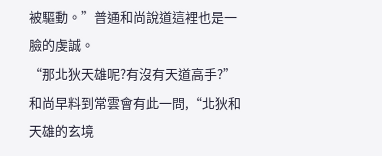被驅動。”普通和尚說道這裡也是一臉的虔誠。
“那北狄天雄呢?有沒有天道高手?”
和尚早料到常雲會有此一問,“北狄和天雄的玄境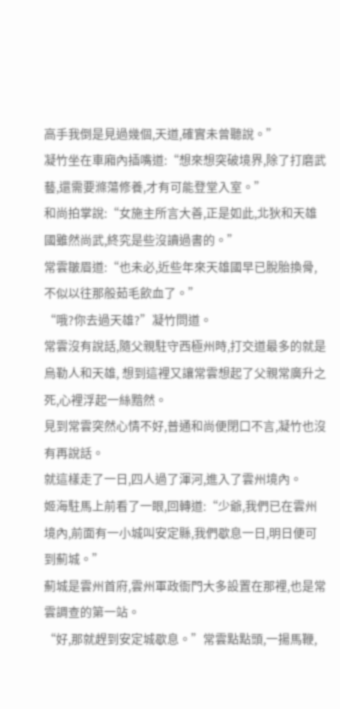高手我倒是見過幾個,天道,確實未曾聽說。”
凝竹坐在車廂內插嘴道:“想來想突破境界,除了打磨武藝,還需要滌蕩修養,才有可能登堂入室。”
和尚拍掌說:“女施主所言大善,正是如此,北狄和天雄國雖然尚武,終究是些沒讀過書的。”
常雲皺眉道:“也未必,近些年來天雄國早已脫胎換骨,不似以往那般茹毛飲血了。”
“哦?你去過天雄?”凝竹問道。
常雲沒有說話,隨父親駐守西極州時,打交道最多的就是烏勒人和天雄, 想到這裡又讓常雲想起了父親常廣升之死,心裡浮起一絲黯然。
見到常雲突然心情不好,普通和尚便閉口不言,凝竹也沒有再說話。
就這樣走了一日,四人過了渾河,進入了雲州境內。
姬海駐馬上前看了一眼,回轉道:“少爺,我們已在雲州境內,前面有一小城叫安定縣,我們歇息一日,明日便可到薊城。”
薊城是雲州首府,雲州軍政衙門大多設置在那裡,也是常雲調查的第一站。
“好,那就趕到安定城歇息。”常雲點點頭,一揚馬鞭,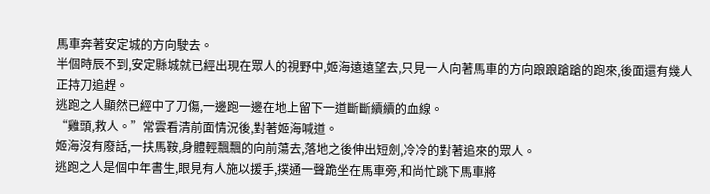馬車奔著安定城的方向駛去。
半個時辰不到,安定縣城就已經出現在眾人的視野中,姬海遠遠望去,只見一人向著馬車的方向踉踉蹌蹌的跑來,後面還有幾人正持刀追趕。
逃跑之人顯然已經中了刀傷,一邊跑一邊在地上留下一道斷斷續續的血線。
“雞頭,救人。”常雲看清前面情況後,對著姬海喊道。
姬海沒有廢話,一扶馬鞍,身體輕飄飄的向前蕩去,落地之後伸出短劍,冷冷的對著追來的眾人。
逃跑之人是個中年書生,眼見有人施以援手,撲通一聲跪坐在馬車旁,和尚忙跳下馬車將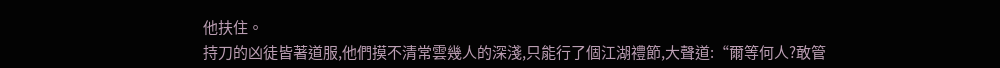他扶住。
持刀的凶徒皆著道服,他們摸不清常雲幾人的深淺,只能行了個江湖禮節,大聲道:“爾等何人?敢管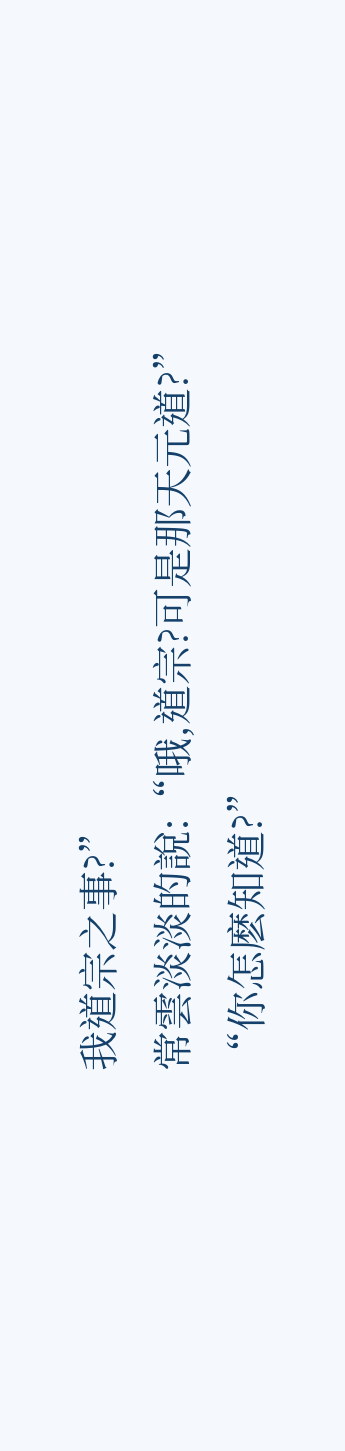我道宗之事?”
常雲淡淡的說:“哦,道宗?可是那天元道?”
“你怎麽知道?”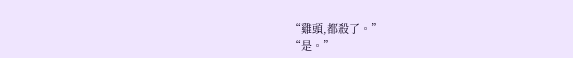“雞頭,都殺了。”
“是。”